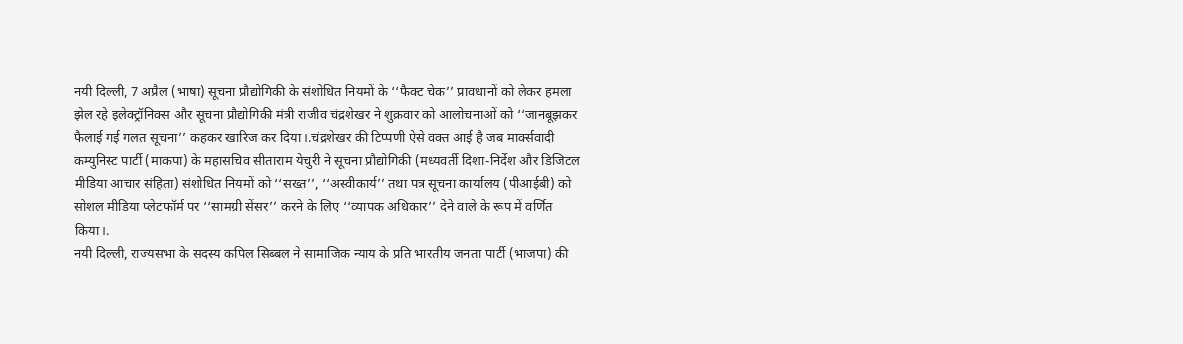नयी दिल्ली, 7 अप्रैल (भाषा) सूचना प्रौद्योगिकी के संशोधित नियमों के ‘‘फैक्ट चेक’’ प्रावधानों को लेकर हमला झेल रहे इलेक्ट्रॉनिक्स और सूचना प्रौद्योगिकी मंत्री राजीव चंद्रशेखर ने शुक्रवार को आलोचनाओं को ‘‘जानबूझकर फैलाई गई गलत सूचना’’ कहकर खारिज कर दिया।.चंद्रशेखर की टिप्पणी ऐसे वक्त आई है जब मार्क्सवादी कम्युनिस्ट पार्टी (माकपा) के महासचिव सीताराम येचुरी ने सूचना प्रौद्योगिकी (मध्यवर्ती दिशा-निर्देश और डिजिटल मीडिया आचार संहिता) संशोधित नियमों को ‘‘सख्त’’, ‘‘अस्वीकार्य’’ तथा पत्र सूचना कार्यालय (पीआईबी) को सोशल मीडिया प्लेटफॉर्म पर ‘‘सामग्री सेंसर’’ करने के लिए ‘‘व्यापक अधिकार’’ देने वाले के रूप में वर्णित किया।.
नयी दिल्ली, राज्यसभा के सदस्य कपिल सिब्बल ने सामाजिक न्याय के प्रति भारतीय जनता पार्टी (भाजपा) की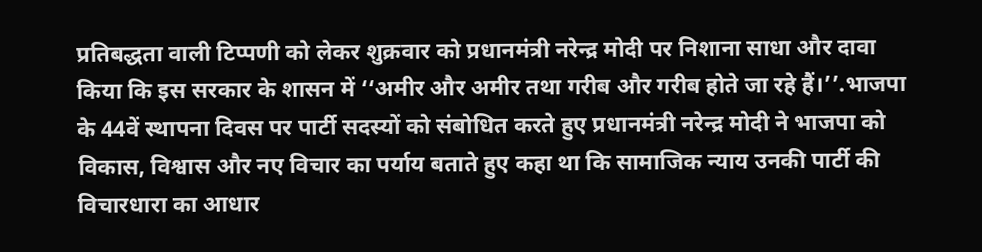प्रतिबद्धता वाली टिप्पणी को लेकर शुक्रवार को प्रधानमंत्री नरेन्द्र मोदी पर निशाना साधा और दावा किया कि इस सरकार के शासन में ‘‘अमीर और अमीर तथा गरीब और गरीब होते जा रहे हैं।’’.भाजपा के 44वें स्थापना दिवस पर पार्टी सदस्यों को संबोधित करते हुए प्रधानमंत्री नरेन्द्र मोदी ने भाजपा को विकास, विश्वास और नए विचार का पर्याय बताते हुए कहा था कि सामाजिक न्याय उनकी पार्टी की विचारधारा का आधार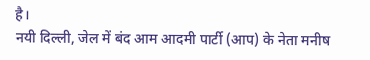है।
नयी दिल्ली, जेल में बंद आम आदमी पार्टी (आप) के नेता मनीष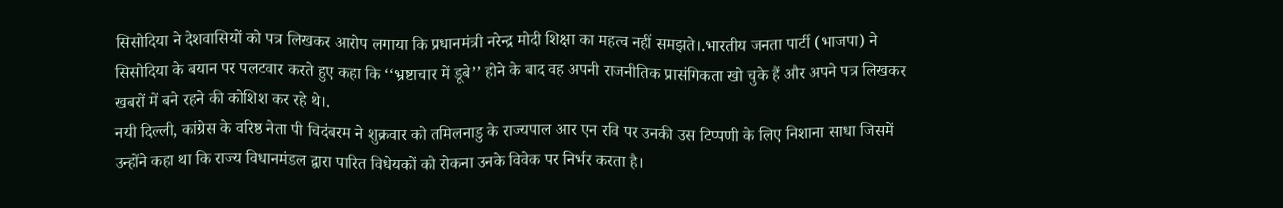सिसोदिया ने देशवासियों को पत्र लिखकर आरोप लगाया कि प्रधानमंत्री नरेन्द्र मोदी शिक्षा का महत्व नहीं समझते।.भारतीय जनता पार्टी (भाजपा) ने सिसोदिया के बयान पर पलटवार करते हुए कहा कि ‘‘भ्रष्टाचार में डूबे’’ होने के बाद वह अपनी राजनीतिक प्रासंगिकता खो चुके हैं और अपने पत्र लिखकर खबरों में बने रहने की कोशिश कर रहे थे।.
नयी दिल्ली, कांग्रेस के वरिष्ठ नेता पी चिदंबरम ने शुक्रवार को तमिलनाडु के राज्यपाल आर एन रवि पर उनकी उस टिप्पणी के लिए निशाना साधा जिसमें उन्होंने कहा था कि राज्य विधानमंडल द्वारा पारित विधेयकों को रोकना उनके विवेक पर निर्भर करता है।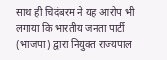साथ ही चिदंबरम ने यह आरोप भी लगाया कि भारतीय जनता पार्टी (भाजपा) द्वारा नियुक्त राज्यपाल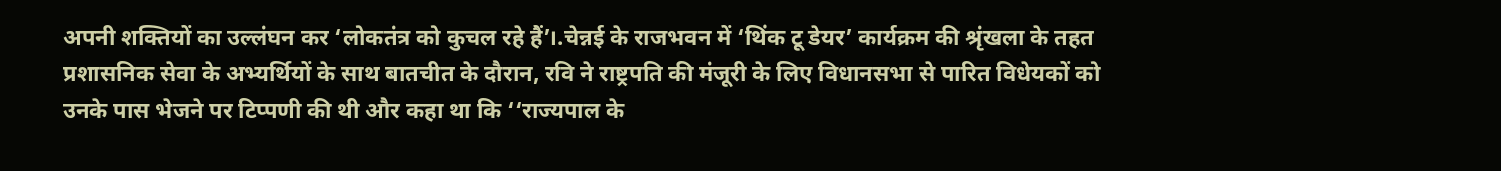अपनी शक्तियों का उल्लंघन कर ‘लोकतंत्र को कुचल रहे हैं’।.चेन्नई के राजभवन में ‘थिंक टू डेयर’ कार्यक्रम की श्रृंखला के तहत प्रशासनिक सेवा के अभ्यर्थियों के साथ बातचीत के दौरान, रवि ने राष्ट्रपति की मंजूरी के लिए विधानसभा से पारित विधेयकों को उनके पास भेजने पर टिप्पणी की थी और कहा था कि ‘‘राज्यपाल के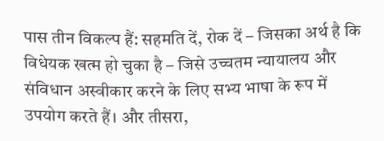पास तीन विकल्प हैं: सहमति दें, रोक दें – जिसका अर्थ है कि विधेयक खत्म हो चुका है – जिसे उच्चतम न्यायालय और संविधान अस्वीकार करने के लिए सभ्य भाषा के रूप में उपयोग करते हैं। और तीसरा,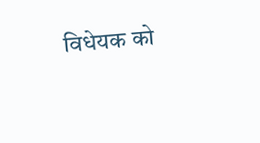विधेयक को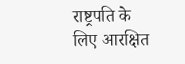राष्ट्रपति के लिए आरक्षित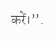करें।’’.